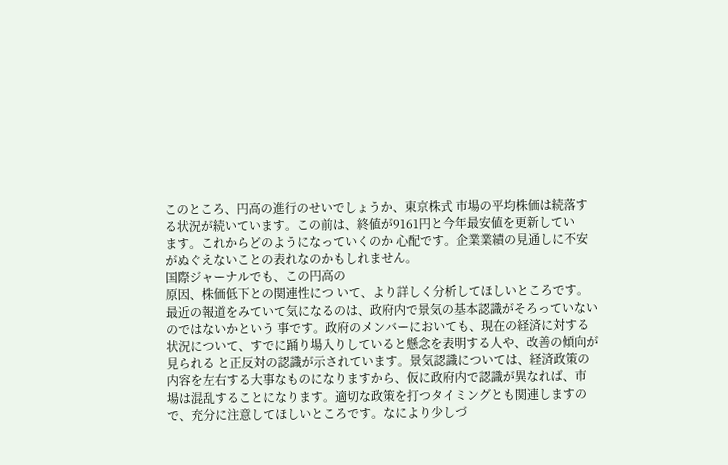このところ、円高の進行のせいでしょうか、東京株式 市場の平均株価は続落す
る状況が続いています。この前は、終値が9161円と今年最安値を更新してい
ます。これからどのようになっていくのか 心配です。企業業績の見通しに不安
がぬぐえないことの表れなのかもしれません。
国際ジャーナルでも、この円高の
原因、株価低下との関連性につ いて、より詳しく分析してほしいところです。
最近の報道をみていて気になるのは、政府内で景気の基本認識がそろっていない
のではないかという 事です。政府のメンバーにおいても、現在の経済に対する
状況について、すでに踊り場入りしていると懸念を表明する人や、改善の傾向が
見られる と正反対の認識が示されています。景気認識については、経済政策の
内容を左右する大事なものになりますから、仮に政府内で認識が異なれば、市
場は混乱することになります。適切な政策を打つタイミングとも関連しますの
で、充分に注意してほしいところです。なにより少しづ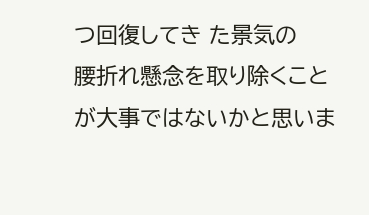つ回復してき た景気の
腰折れ懸念を取り除くことが大事ではないかと思いま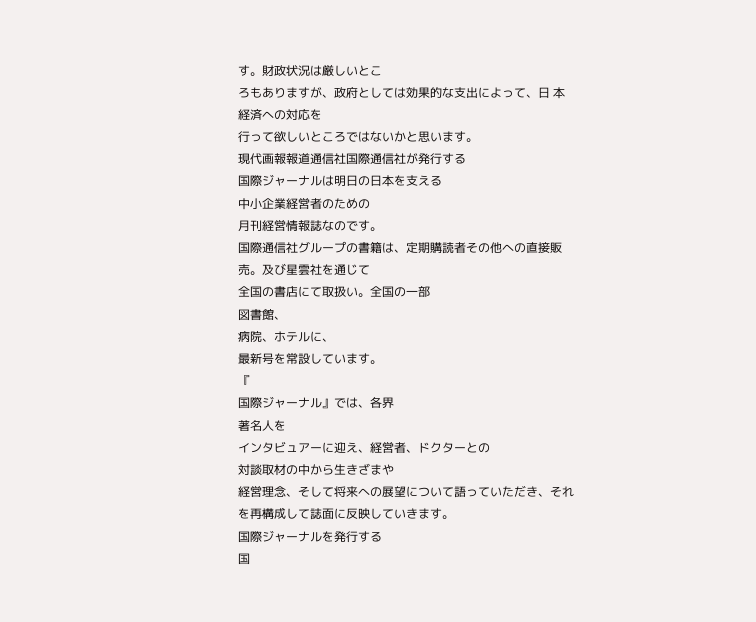す。財政状況は厳しいとこ
ろもありますが、政府としては効果的な支出によって、日 本経済への対応を
行って欲しいところではないかと思います。
現代画報報道通信社国際通信社が発行する
国際ジャーナルは明日の日本を支える
中小企業経営者のための
月刊経営情報誌なのです。
国際通信社グループの書籍は、定期購読者その他への直接販売。及び星雲社を通じて
全国の書店にて取扱い。全国の一部
図書館、
病院、ホテルに、
最新号を常設しています。
『
国際ジャーナル』では、各界
著名人を
インタビュアーに迎え、経営者、ドクターとの
対談取材の中から生きざまや
経営理念、そして将来への展望について語っていただき、それを再構成して誌面に反映していきます。
国際ジャーナルを発行する
国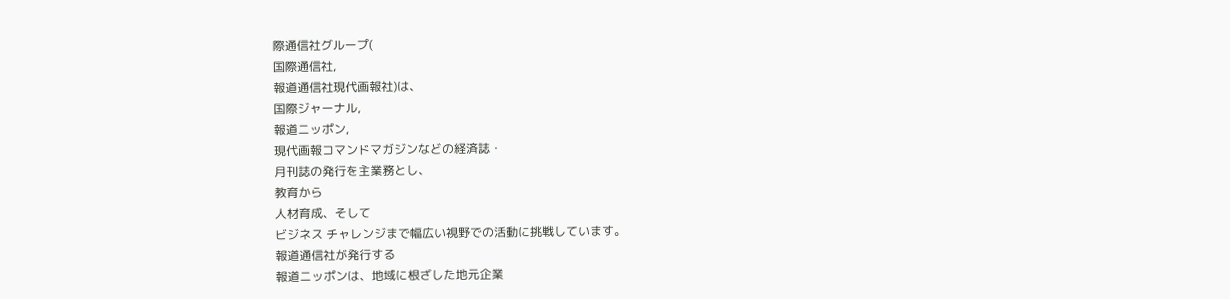際通信社グループ(
国際通信社,
報道通信社現代画報社)は、
国際ジャーナル,
報道ニッポン,
現代画報コマンドマガジンなどの経済誌・
月刊誌の発行を主業務とし、
教育から
人材育成、そして
ビジネス チャレンジまで幅広い視野での活動に挑戦しています。
報道通信社が発行する
報道ニッポンは、地域に根ざした地元企業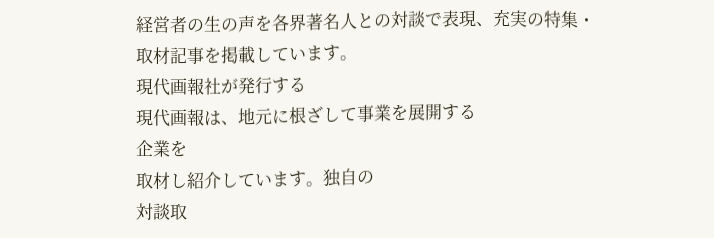経営者の生の声を各界著名人との対談で表現、充実の特集・
取材記事を掲載しています。
現代画報社が発行する
現代画報は、地元に根ざして事業を展開する
企業を
取材し紹介しています。独自の
対談取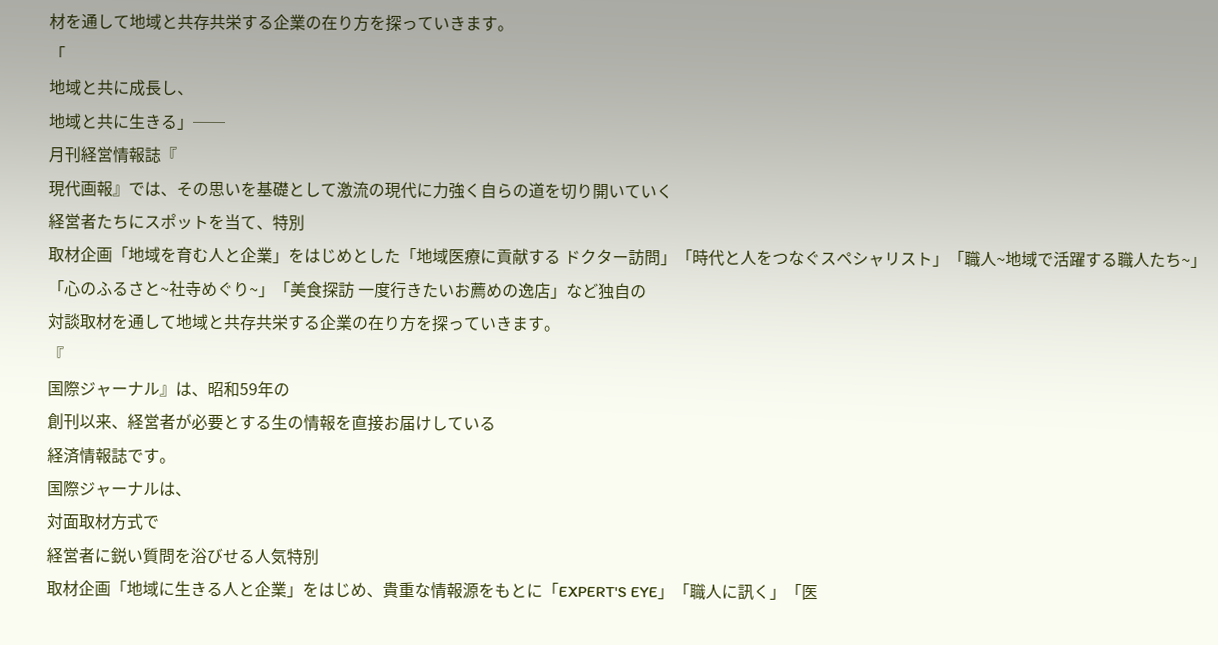材を通して地域と共存共栄する企業の在り方を探っていきます。
「
地域と共に成長し、
地域と共に生きる」──
月刊経営情報誌『
現代画報』では、その思いを基礎として激流の現代に力強く自らの道を切り開いていく
経営者たちにスポットを当て、特別
取材企画「地域を育む人と企業」をはじめとした「地域医療に貢献する ドクター訪問」「時代と人をつなぐスペシャリスト」「職人~地域で活躍する職人たち~」「心のふるさと~社寺めぐり~」「美食探訪 一度行きたいお薦めの逸店」など独自の
対談取材を通して地域と共存共栄する企業の在り方を探っていきます。
『
国際ジャーナル』は、昭和59年の
創刊以来、経営者が必要とする生の情報を直接お届けしている
経済情報誌です。
国際ジャーナルは、
対面取材方式で
経営者に鋭い質問を浴びせる人気特別
取材企画「地域に生きる人と企業」をはじめ、貴重な情報源をもとに「EXPERT'S EYE」「職人に訊く」「医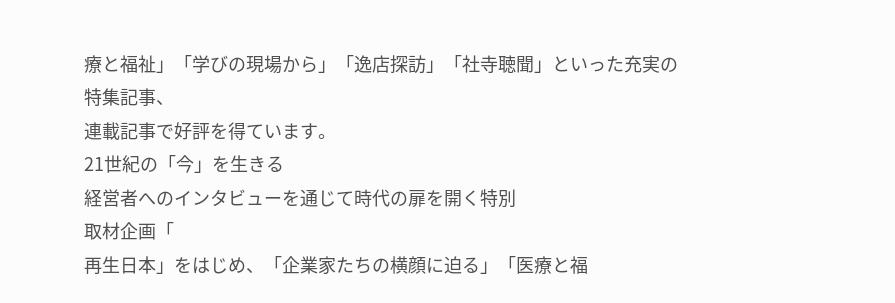療と福祉」「学びの現場から」「逸店探訪」「社寺聴聞」といった充実の
特集記事、
連載記事で好評を得ています。
21世紀の「今」を生きる
経営者へのインタビューを通じて時代の扉を開く特別
取材企画「
再生日本」をはじめ、「企業家たちの横顔に迫る」「医療と福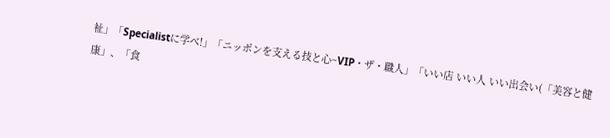祉」「Specialistに学べ!」「ニッポンを支える技と心~VIP・ザ・職人」「いい店 いい人 いい出会い(「美容と健康」、「食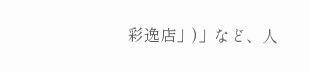彩逸店」)」など、人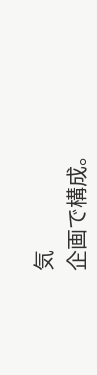気
企画で構成。